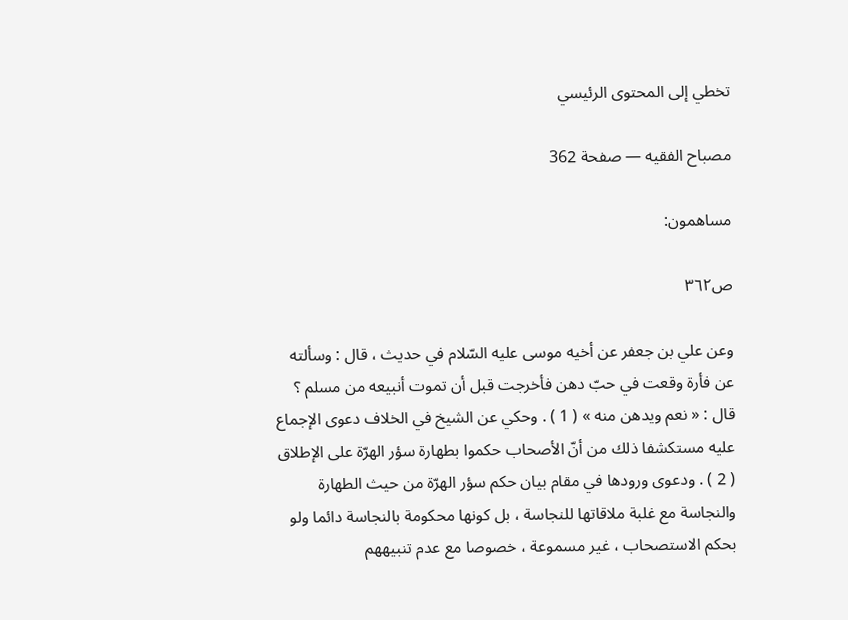تخطي إلى المحتوى الرئيسي

مصباح الفقيه — صفحة 362

مساهمون:

ص٣٦٢

وعن علي بن جعفر عن أخيه موسى عليه السّلام في حديث ، قال : وسألته عن فأرة وقعت في حبّ دهن فأخرجت قبل أن تموت أنبيعه من مسلم ؟ قال : « نعم ويدهن منه » ( 1 ) . وحكي عن الشيخ في الخلاف دعوى الإجماع عليه مستكشفا ذلك من أنّ الأصحاب حكموا بطهارة سؤر الهرّة على الإطلاق ( 2 ) . ودعوى ورودها في مقام بيان حكم سؤر الهرّة من حيث الطهارة والنجاسة مع غلبة ملاقاتها للنجاسة ، بل كونها محكومة بالنجاسة دائما ولو بحكم الاستصحاب ، غير مسموعة ، خصوصا مع عدم تنبيههم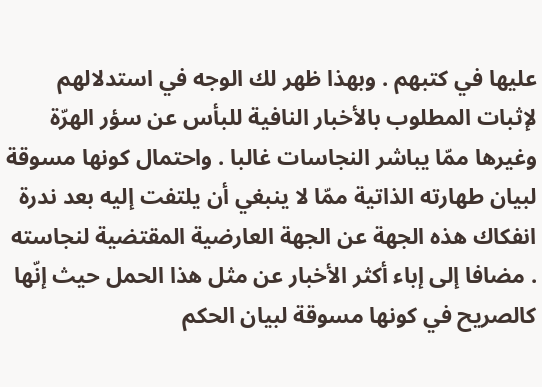عليها في كتبهم . وبهذا ظهر لك الوجه في استدلالهم لإثبات المطلوب بالأخبار النافية للبأس عن سؤر الهرّة وغيرها ممّا يباشر النجاسات غالبا . واحتمال كونها مسوقة لبيان طهارته الذاتية ممّا لا ينبغي أن يلتفت إليه بعد ندرة انفكاك هذه الجهة عن الجهة العارضية المقتضية لنجاسته . مضافا إلى إباء أكثر الأخبار عن مثل هذا الحمل حيث إنّها كالصريح في كونها مسوقة لبيان الحكم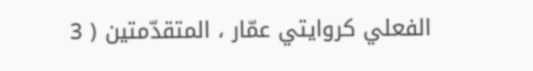الفعلي كروايتي عمّار ، المتقدّمتين ( 3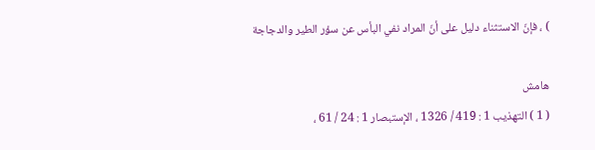) ، فإنّ الاستثناء دليل على أنّ المراد نفي البأس عن سؤر الطير والدجاجة

هامش
( 1 ) التهذيب 1 : 419 / 1326 ، الإستبصار 1 : 24 / 61 ،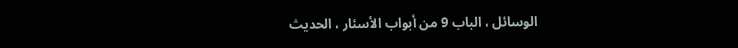الوسائل ، الباب 9 من أبواب الأسئار ، الحديث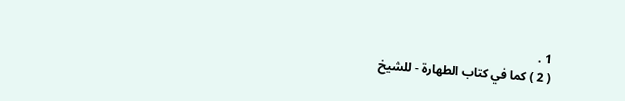1 .
( 2 ) كما في كتاب الطهارة - للشيخ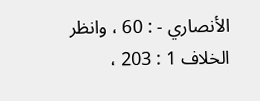الأنصاري - : 60 ، وانظر الخلاف 1 : 203 ،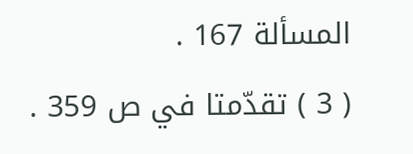المسألة 167 .
( 3 ) تقدّمتا في ص 359 .